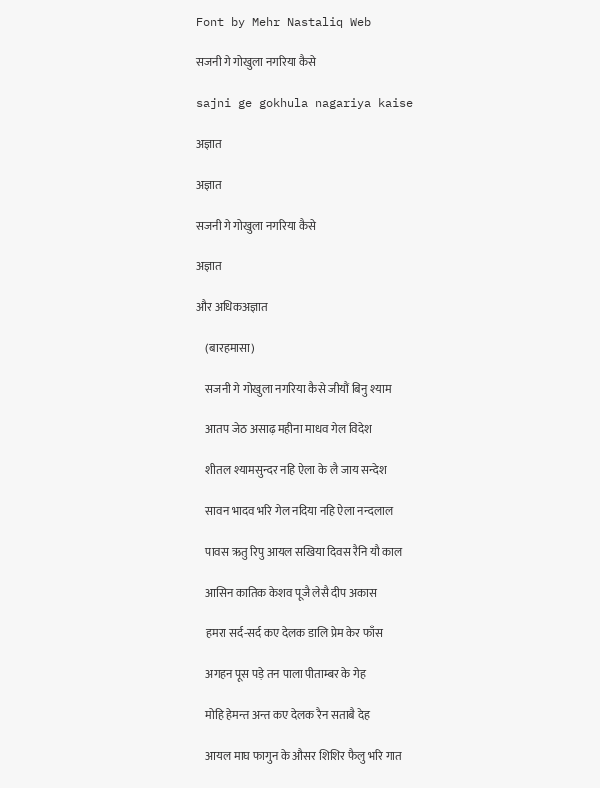Font by Mehr Nastaliq Web

सजनी गे गोखुला नगरिया कैसे

sajni ge gokhula nagariya kaise

अज्ञात

अज्ञात

सजनी गे गोखुला नगरिया कैसे

अज्ञात

और अधिकअज्ञात

    (बारहमासा)

    सजनी गे गोखुला नगरिया कैसे जीयौं बिनु श्याम

    आतप जेठ असाढ़ महीना माधव गेल विदेश

    शीतल श्यामसुन्दर नहि ऐला के लै जाय सन्देश

    सावन भादव भरि गेल नदिया नहि ऐला नन्दलाल

    पावस ऋतु रिपु आयल सखिया दिवस रैनि यौ काल

    आसिन कातिक केशव पूजै लेसै दीप अकास

    हमरा सर्द-सर्द कए देलक डालि प्रेम केर फाँस

    अगहन पूस पड़े तन पाला पीताम्बर के गेह

    मोहि हेमन्त अन्त कए देलक रैन सताबै देह

    आयल माघ फागुन के औसर शिशिर फैलु भरि गात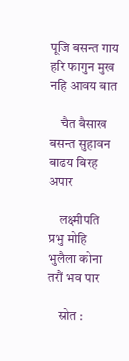पूजि बसन्त गाय हरि फागुन मुख नहि आवय बात

    चैत बैसाख बसन्त सुहावन बाढय बिरह अपार

    लक्ष्मीपति प्रभु मोहि भुलैला कोना तरौं भव पार

    स्रोत :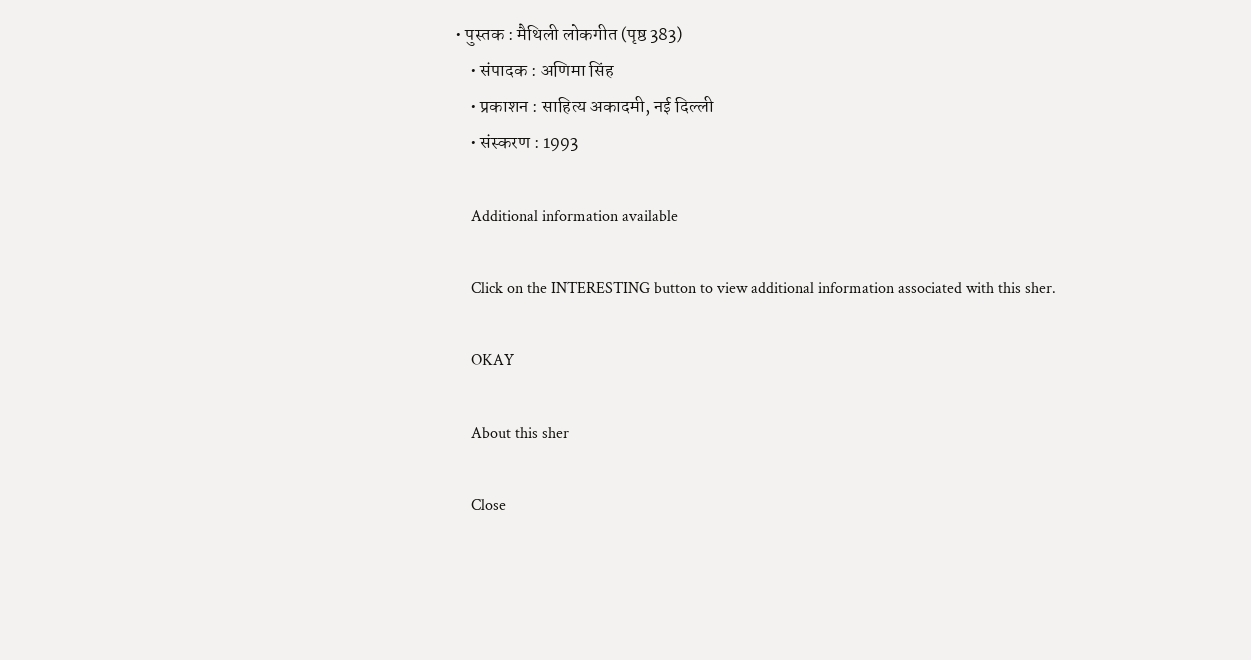• पुस्तक : मैथिली लोकगीत (पृष्ठ 383)
    • संपादक : अणिमा सिंह
    • प्रकाशन : साहित्य अकादमी, नई दिल्ली
    • संस्करण : 1993

    Additional information available

    Click on the INTERESTING button to view additional information associated with this sher.

    OKAY

    About this sher

    Close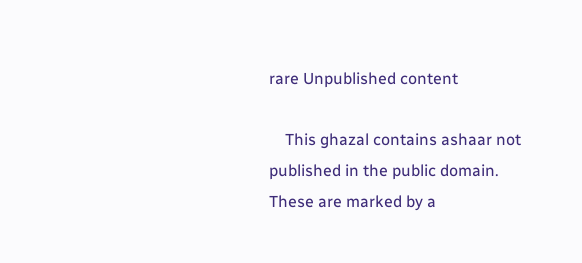rare Unpublished content

    This ghazal contains ashaar not published in the public domain. These are marked by a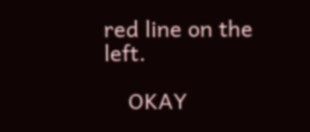red line on the left.

    OKAY